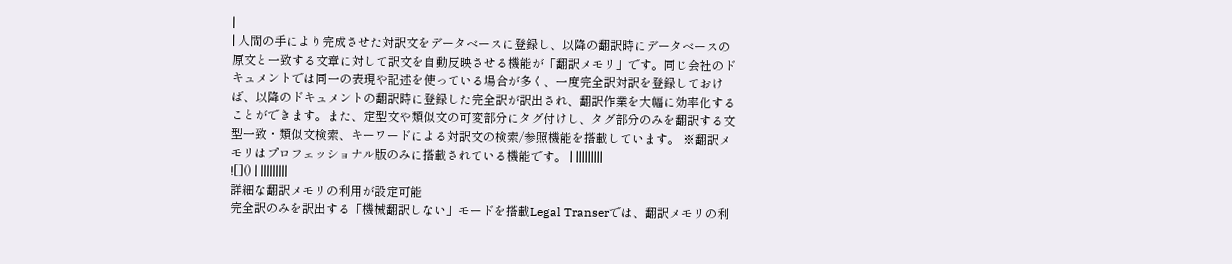|
| 人間の手により完成させた対訳文をデータベースに登録し、以降の翻訳時にデータベースの原文と一致する文章に対して訳文を自動反映させる機能が「翻訳メモリ」です。同じ会社のドキュメントでは同一の表現や記述を使っている場合が多く、一度完全訳対訳を登録しておけば、以降のドキュメントの翻訳時に登録した完全訳が訳出され、翻訳作業を大幅に効率化することができます。また、定型文や類似文の可変部分にタグ付けし、タグ部分のみを翻訳する文型一致・類似文検索、キーワードによる対訳文の検索/参照機能を搭載しています。 ※翻訳メモリはプロフェッショナル版のみに搭載されている機能です。 | |||||||||
![]() | |||||||||
詳細な翻訳メモリの利用が設定可能
完全訳のみを訳出する「機械翻訳しない」モードを搭載Legal Transerでは、翻訳メモリの利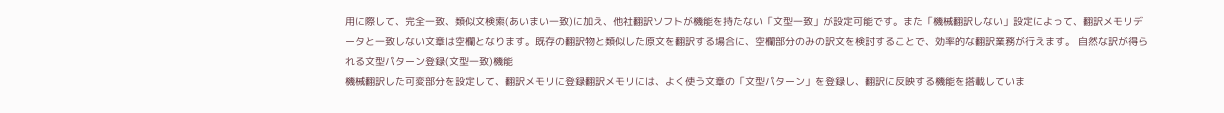用に際して、完全一致、類似文検索(あいまい一致)に加え、他社翻訳ソフトが機能を持たない「文型一致」が設定可能です。また「機械翻訳しない」設定によって、翻訳メモリデータと一致しない文章は空欄となります。既存の翻訳物と類似した原文を翻訳する場合に、空欄部分のみの訳文を検討することで、効率的な翻訳業務が行えます。 自然な訳が得られる文型パターン登録(文型一致)機能
機械翻訳した可変部分を設定して、翻訳メモリに登録翻訳メモリには、よく使う文章の「文型パターン」を登録し、翻訳に反映する機能を搭載していま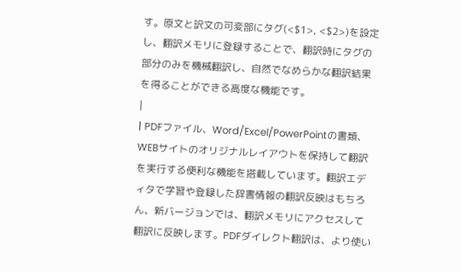す。原文と訳文の可変部にタグ(<$1>, <$2>)を設定し、翻訳メモリに登録することで、翻訳時にタグの部分のみを機械翻訳し、自然でなめらかな翻訳結果を得ることができる高度な機能です。
|
| PDFファイル、Word/Excel/PowerPointの書類、WEBサイトのオリジナルレイアウトを保持して翻訳を実行する便利な機能を搭載しています。翻訳エディタで学習や登録した辞書情報の翻訳反映はもちろん、新バージョンでは、翻訳メモリにアクセスして翻訳に反映します。PDFダイレクト翻訳は、より使い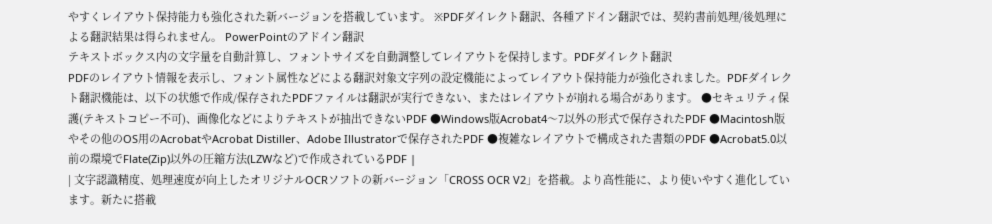やすくレイアウト保持能力も強化された新バージョンを搭載しています。 ※PDFダイレクト翻訳、各種アドイン翻訳では、契約書前処理/後処理による翻訳結果は得られません。 PowerPointのアドイン翻訳
テキストボックス内の文字量を自動計算し、フォントサイズを自動調整してレイアウトを保持します。PDFダイレクト翻訳
PDFのレイアウト情報を表示し、フォント属性などによる翻訳対象文字列の設定機能によってレイアウト保持能力が強化されました。PDFダイレクト翻訳機能は、以下の状態で作成/保存されたPDFファイルは翻訳が実行できない、またはレイアウトが崩れる場合があります。 ●セキュリティ保護(テキストコピー不可)、画像化などによりテキストが抽出できないPDF ●Windows版Acrobat4〜7以外の形式で保存されたPDF ●Macintosh版やその他のOS用のAcrobatやAcrobat Distiller、Adobe Illustratorで保存されたPDF ●複雑なレイアウトで構成された書類のPDF ●Acrobat5.0以前の環境でFlate(Zip)以外の圧縮方法(LZWなど)で作成されているPDF |
| 文字認識精度、処理速度が向上したオリジナルOCRソフトの新バージョン「CROSS OCR V2」を搭載。より高性能に、より使いやすく進化しています。新たに搭載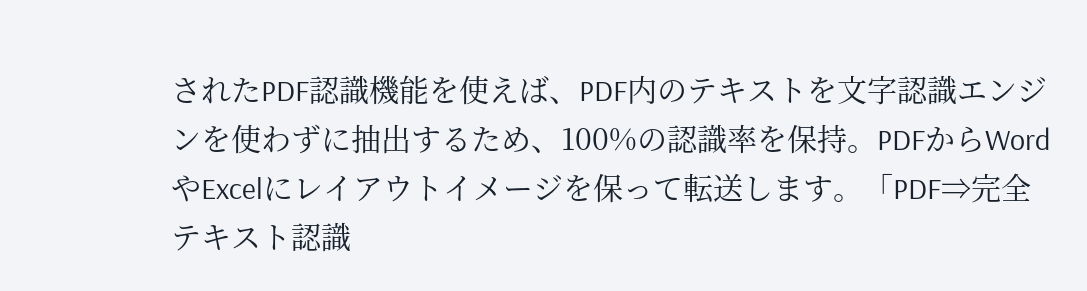されたPDF認識機能を使えば、PDF内のテキストを文字認識エンジンを使わずに抽出するため、100%の認識率を保持。PDFからWordやExcelにレイアウトイメージを保って転送します。「PDF⇒完全テキスト認識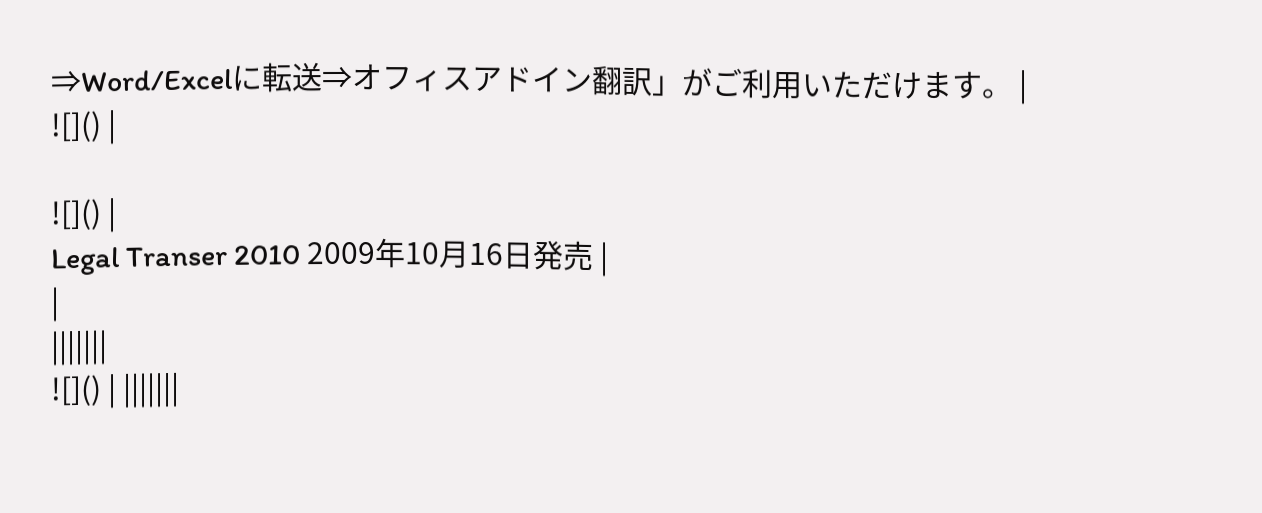⇒Word/Excelに転送⇒オフィスアドイン翻訳」がご利用いただけます。 |
![]() |

![]() |
Legal Transer 2010 2009年10月16日発売 |
|
|||||||
![]() | |||||||